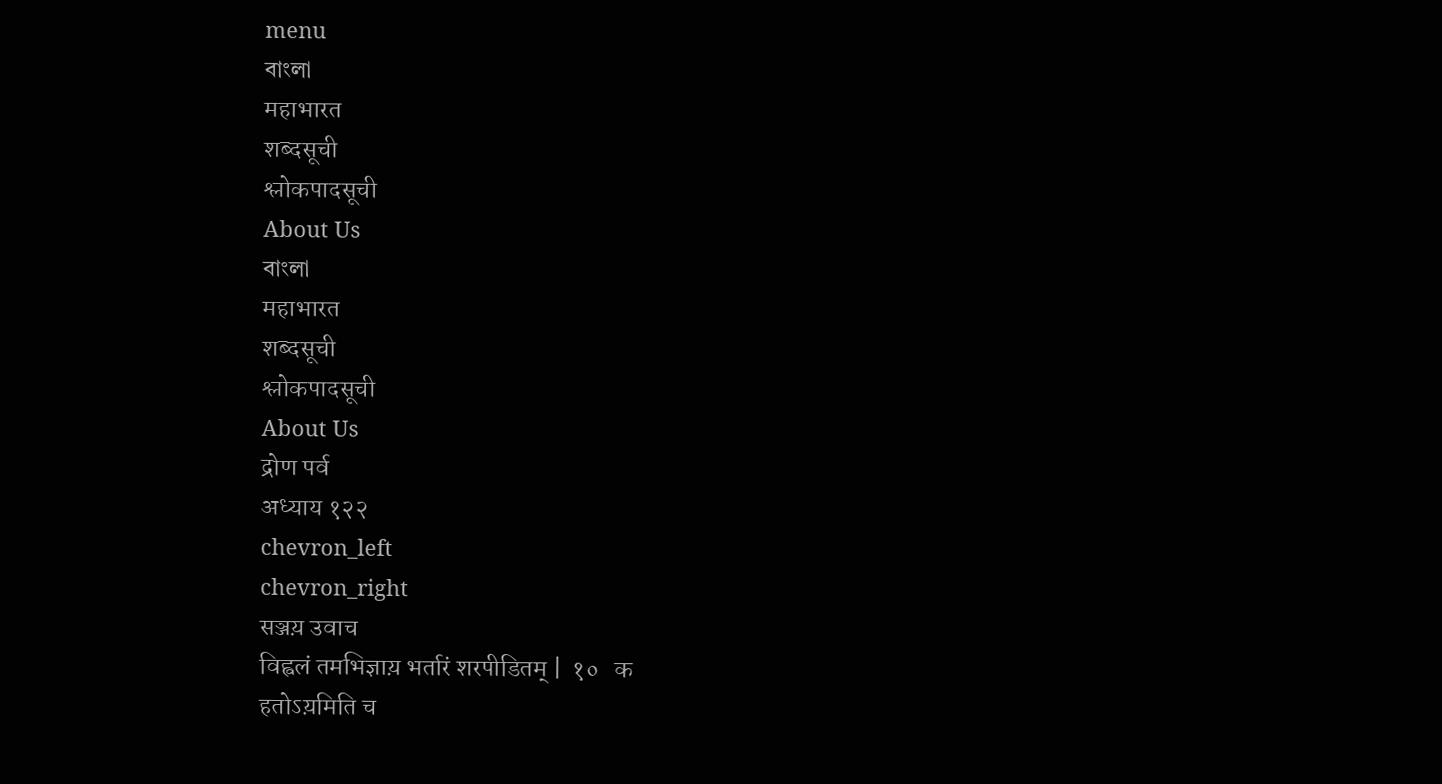menu
বাংলা
महाभारत
शब्दसूची
श्लोकपादसूची
About Us
বাংলা
महाभारत
शब्दसूची
श्लोकपादसूची
About Us
द्रोण पर्व
अध्याय १२२
chevron_left
chevron_right
सञ्जय़ उवाच
विह्वलं तमभिज्ञाय़ भर्तारं शरपीडितम् |  १०   क
हतोऽय़मिति च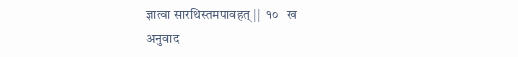ज्ञात्वा सारथिस्तमपावहत् ||  १०   ख
अनुवाद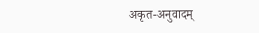अकृत-अनुवादम्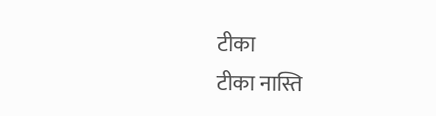टीका
टीका नास्ति